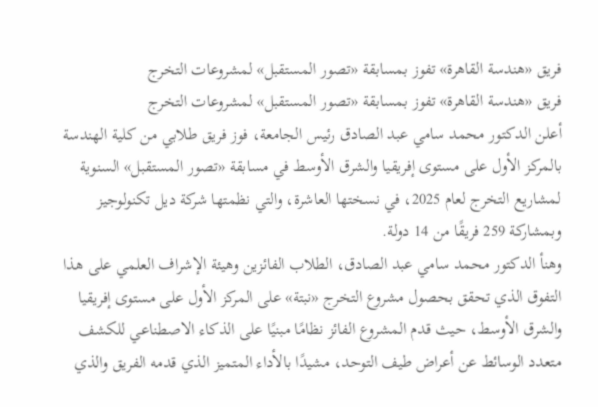فريق «هندسة القاهرة» تفوز بمسابقة «تصور المستقبل» لمشروعات التخرج
فريق «هندسة القاهرة» تفوز بمسابقة «تصور المستقبل» لمشروعات التخرج
أعلن الدكتور محمد سامي عبد الصادق رئيس الجامعة، فوز فريق طلابي من كلية الهندسة بالمركز الأول على مستوى إفريقيا والشرق الأوسط في مسابقة «تصور المستقبل» السنوية لمشاريع التخرج لعام 2025، في نسختها العاشرة، والتي نظمتها شركة ديل تكنولوجيز وبمشاركة 259 فريقًا من 14 دولة.
وهنأ الدكتور محمد سامي عبد الصادق، الطلاب الفائزين وهيئة الإشراف العلمي على هذا التفوق الذي تحقق بحصول مشروع التخرج «نبتة» على المركز الأول على مستوى إفريقيا والشرق الأوسط، حيث قدم المشروع الفائز نظامًا مبنيًا على الذكاء الاصطناعي للكشف متعدد الوسائط عن أعراض طيف التوحد، مشيدًا بالأداء المتميز الذي قدمه الفريق والذي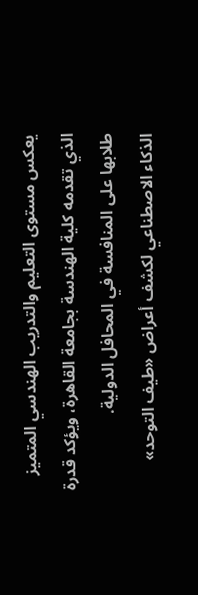يعكس مستوى التعليم والتدريب الهندسي المتميز الذي تقدمه كلية الهندسة بجامعة القاهرة، ويؤكد قدرة طلابها على المنافسة في المحافل الدولية.
الذكاء الاصطناعي لكشف أعراض «طيف التوحد»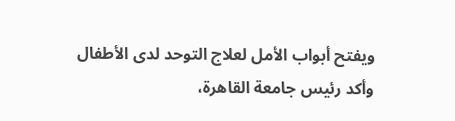ويفتح أبواب الأمل لعلاج التوحد لدى الأطفال
وأكد رئيس جامعة القاهرة،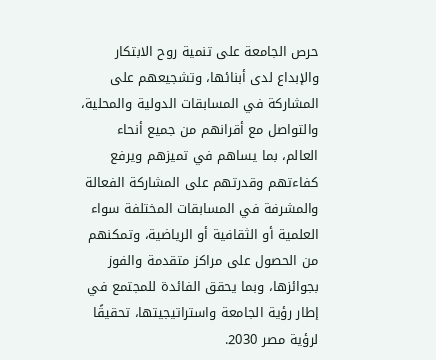حرص الجامعة على تنمية روح الابتكار والإبداع لدى أبنائها، وتشجيعهم على المشاركة في المسابقات الدولية والمحلية، والتواصل مع أقرانهم من جميع أنحاء العالم، بما يساهم في تميزهم ويرفع كفاءتهم وقدرتهم على المشاركة الفعالة والمشرفة في المسابقات المختلفة سواء العلمية أو الثقافية أو الرياضية، وتمكنهم من الحصول على مراكز متقدمة والفوز بجوائزها، وبما يحقق الفائدة للمجتمع في إطار رؤية الجامعة واستراتيجيتها، تحقيقًا لرؤية مصر 2030.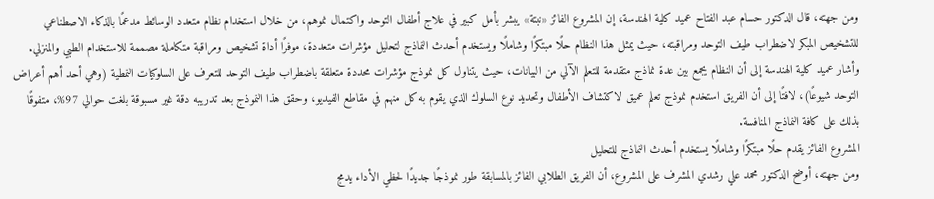ومن جهته، قال الدكتور حسام عبد الفتاح عميد كلية الهندسة، إن المشروع الفائز «نبتة» يبشر بأمل كبير في علاج أطفال التوحد واكتمال نموهم، من خلال استخدام نظام متعدد الوسائط مدعمًا بالذكاء الاصطناعي للتشخيص المبكر لاضطراب طيف التوحد ومراقبته، حيث يمثل هذا النظام حلًا مبتكرًا وشاملًا ويستخدم أحدث النماذج لتحليل مؤشرات متعددة، موفرًا أداة تشخيص ومراقبة متكاملة مصممة للاستخدام الطبي والمنزلي.
وأشار عميد كلية الهندسة إلى أن النظام يجمع بين عدة نماذج متقدمة للتعلم الآلي من البيانات، حيث يتناول كل نموذج مؤشرات محددة متعلقة باضطراب طيف التوحد للتعرف على السلوكيات النمطية (وهي أحد أهم أعراض التوحد شيوعًا)، لافتًا إلى أن الفريق استخدم نموذج تعلم عميق لاكتشاف الأطفال وتحديد نوع السلوك الذي يقوم به كل منهم في مقاطع الفيديو، وحقق هذا النموذج بعد تدريبه دقة غير مسبوقة بلغت حوالي 97%، متفوقًا بذلك على كافة النماذج المنافسة.
المشروع الفائز يقدم حلًا مبتكرًا وشاملًا يستخدم أحدث النماذج للتحليل
ومن جهته، أوضح الدكتور محمد علي رشدي المشرف على المشروع، أن الفريق الطلابي الفائز بالمسابقة طور نموذجًا جديدًا لحظي الأداء يدمج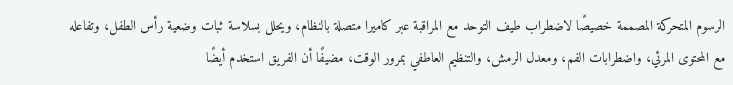الرسوم المتحركة المصممة خصيصًا لاضطراب طيف التوحد مع المراقبة عبر كاميرا متصلة بالنظام، ويحلل بسلاسة ثبات وضعية رأس الطفل، وتفاعله مع المحتوى المرئي، واضطرابات الفم، ومعدل الرمش، والتنظيم العاطفي بمرور الوقت، مضيفًا أن الفريق استخدم أيضًا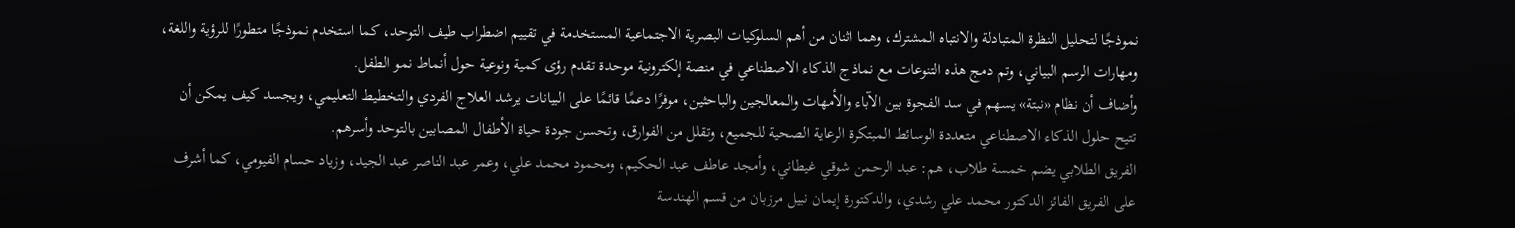نموذجًا لتحليل النظرة المتبادلة والانتباه المشترك، وهما اثنان من أهم السلوكيات البصرية الاجتماعية المستخدمة في تقييم اضطراب طيف التوحد، كما استخدم نموذجًا متطورًا للرؤية واللغة، ومهارات الرسم البياني، وتم دمج هذه التنوعات مع نماذج الذكاء الاصطناعي في منصة إلكترونية موحدة تقدم رؤى كمية ونوعية حول أنماط نمو الطفل.
وأضاف أن نظام «نبتة» يسهم في سد الفجوة بين الآباء والأمهات والمعالجين والباحثين، موفرًا دعمًا قائمًا على البيانات يرشد العلاج الفردي والتخطيط التعليمي، ويجسد كيف يمكن أن تتيح حلول الذكاء الاصطناعي متعددة الوسائط المبتكرة الرعاية الصحية للجميع، وتقلل من الفوارق، وتحسن جودة حياة الأطفال المصابين بالتوحد وأسرهم.
الفريق الطلابي يضم خمسة طلاب، هم: عبد الرحمن شوقي غيطاني، وأمجد عاطف عبد الحكيم، ومحمود محمد علي، وعمر عبد الناصر عبد الجيد، وزياد حسام الفيومي، كما أشرف على الفريق الفائز الدكتور محمد علي رشدي، والدكتورة إيمان نبيل مرزبان من قسم الهندسة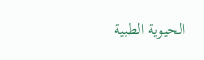الحيوية الطبية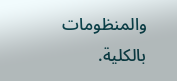والمنظومات بالكلية.